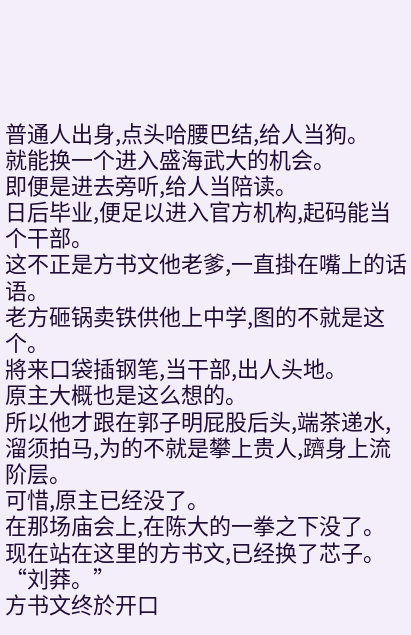普通人出身,点头哈腰巴结,给人当狗。
就能换一个进入盛海武大的机会。
即便是进去旁听,给人当陪读。
日后毕业,便足以进入官方机构,起码能当个干部。
这不正是方书文他老爹,一直掛在嘴上的话语。
老方砸锅卖铁供他上中学,图的不就是这个。
將来口袋插钢笔,当干部,出人头地。
原主大概也是这么想的。
所以他才跟在郭子明屁股后头,端茶递水,溜须拍马,为的不就是攀上贵人,躋身上流阶层。
可惜,原主已经没了。
在那场庙会上,在陈大的一拳之下没了。
现在站在这里的方书文,已经换了芯子。
“刘莽。”
方书文终於开口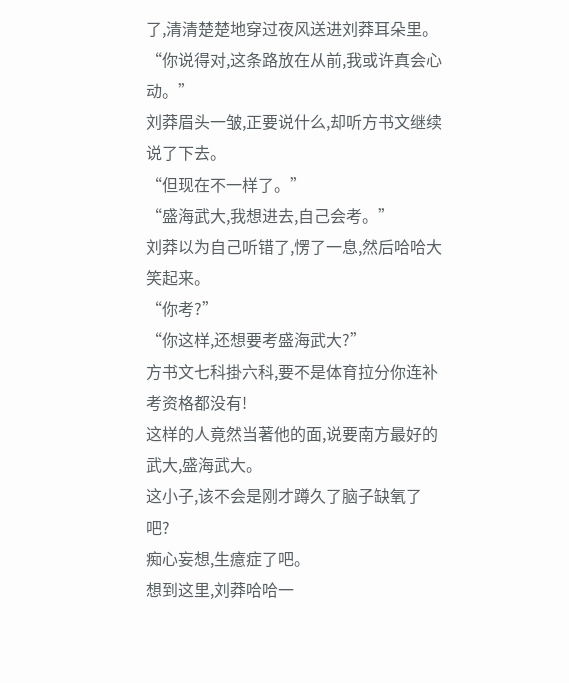了,清清楚楚地穿过夜风送进刘莽耳朵里。
“你说得对,这条路放在从前,我或许真会心动。”
刘莽眉头一皱,正要说什么,却听方书文继续说了下去。
“但现在不一样了。”
“盛海武大,我想进去,自己会考。”
刘莽以为自己听错了,愣了一息,然后哈哈大笑起来。
“你考?”
“你这样,还想要考盛海武大?”
方书文七科掛六科,要不是体育拉分你连补考资格都没有!
这样的人竟然当著他的面,说要南方最好的武大,盛海武大。
这小子,该不会是刚才蹲久了脑子缺氧了吧?
痴心妄想,生癔症了吧。
想到这里,刘莽哈哈一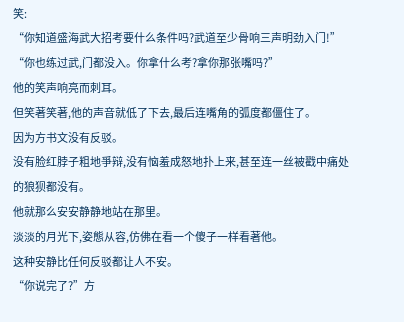笑:
“你知道盛海武大招考要什么条件吗?武道至少骨响三声明劲入门!”
“你也练过武,门都没入。你拿什么考?拿你那张嘴吗?”
他的笑声响亮而刺耳。
但笑著笑著,他的声音就低了下去,最后连嘴角的弧度都僵住了。
因为方书文没有反驳。
没有脸红脖子粗地爭辩,没有恼羞成怒地扑上来,甚至连一丝被戳中痛处的狼狈都没有。
他就那么安安静静地站在那里。
淡淡的月光下,姿態从容,仿佛在看一个傻子一样看著他。
这种安静比任何反驳都让人不安。
“你说完了?”方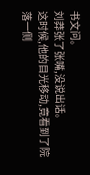书文问。
刘莽张了张嘴,没说出话。
这时候,他的目光移动,竟看到了院落一侧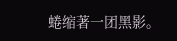蜷缩著一团黑影。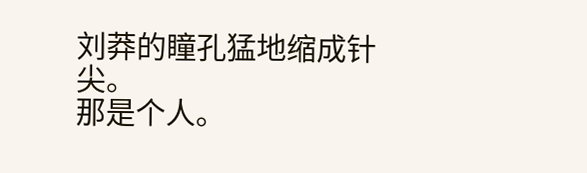刘莽的瞳孔猛地缩成针尖。
那是个人。